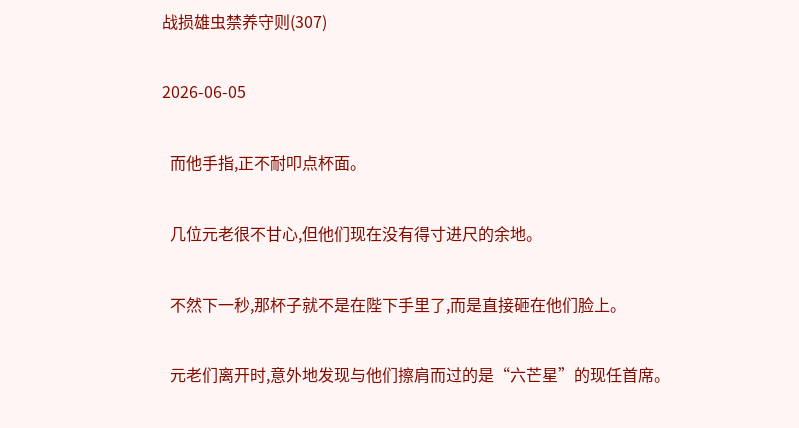战损雄虫禁养守则(307)

2026-06-05

  而他手指,正不耐叩点杯面。

  几位元老很不甘心,但他们现在没有得寸进尺的余地。

  不然下一秒,那杯子就不是在陛下手里了,而是直接砸在他们脸上。

  元老们离开时,意外地发现与他们擦肩而过的是“六芒星”的现任首席。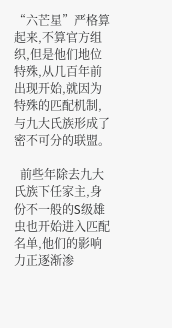“六芒星”严格算起来,不算官方组织,但是他们地位特殊,从几百年前出现开始,就因为特殊的匹配机制,与九大氏族形成了密不可分的联盟。

  前些年除去九大氏族下任家主,身份不一般的S级雄虫也开始进入匹配名单,他们的影响力正逐渐渗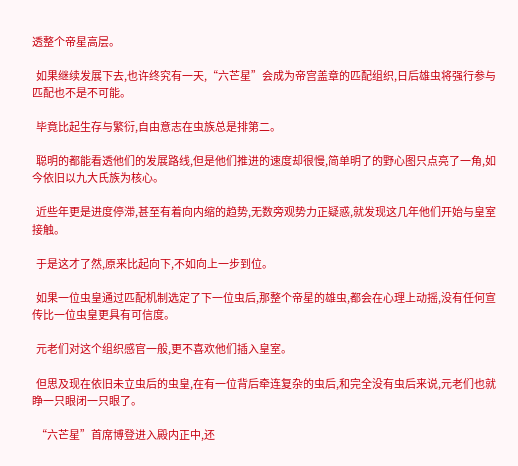透整个帝星高层。

  如果继续发展下去,也许终究有一天,“六芒星”会成为帝宫盖章的匹配组织,日后雄虫将强行参与匹配也不是不可能。

  毕竟比起生存与繁衍,自由意志在虫族总是排第二。

  聪明的都能看透他们的发展路线,但是他们推进的速度却很慢,简单明了的野心图只点亮了一角,如今依旧以九大氏族为核心。

  近些年更是进度停滞,甚至有着向内缩的趋势,无数旁观势力正疑惑,就发现这几年他们开始与皇室接触。

  于是这才了然,原来比起向下,不如向上一步到位。

  如果一位虫皇通过匹配机制选定了下一位虫后,那整个帝星的雄虫,都会在心理上动摇,没有任何宣传比一位虫皇更具有可信度。

  元老们对这个组织感官一般,更不喜欢他们插入皇室。

  但思及现在依旧未立虫后的虫皇,在有一位背后牵连复杂的虫后,和完全没有虫后来说,元老们也就睁一只眼闭一只眼了。

  “六芒星”首席博登进入殿内正中,还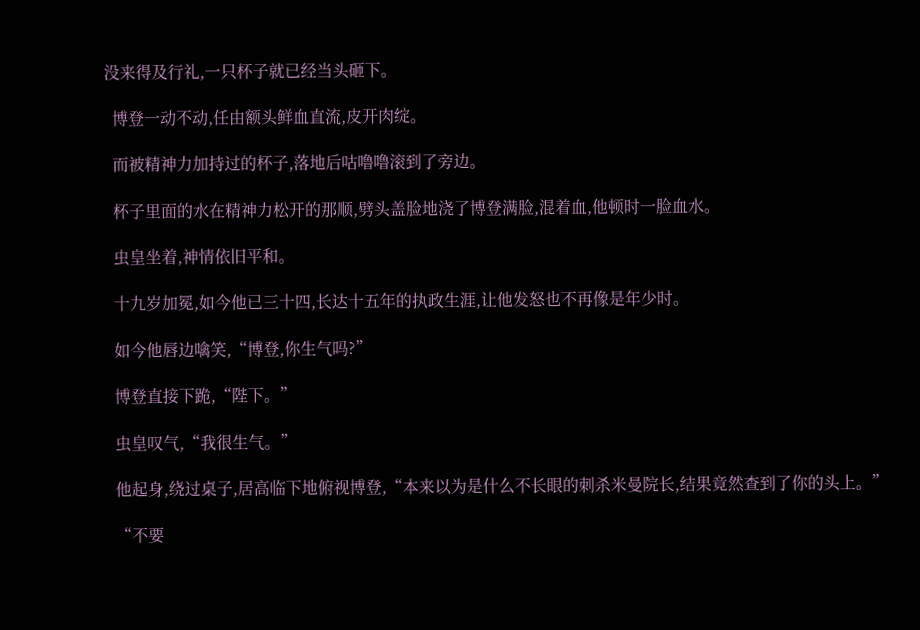没来得及行礼,一只杯子就已经当头砸下。

  博登一动不动,任由额头鲜血直流,皮开肉绽。

  而被精神力加持过的杯子,落地后咕噜噜滚到了旁边。

  杯子里面的水在精神力松开的那顺,劈头盖脸地浇了博登满脸,混着血,他顿时一脸血水。

  虫皇坐着,神情依旧平和。

  十九岁加冕,如今他已三十四,长达十五年的执政生涯,让他发怒也不再像是年少时。

  如今他唇边噙笑,“博登,你生气吗?”

  博登直接下跪,“陛下。”

  虫皇叹气,“我很生气。”

  他起身,绕过桌子,居高临下地俯视博登,“本来以为是什么不长眼的刺杀米曼院长,结果竟然查到了你的头上。”

  “不要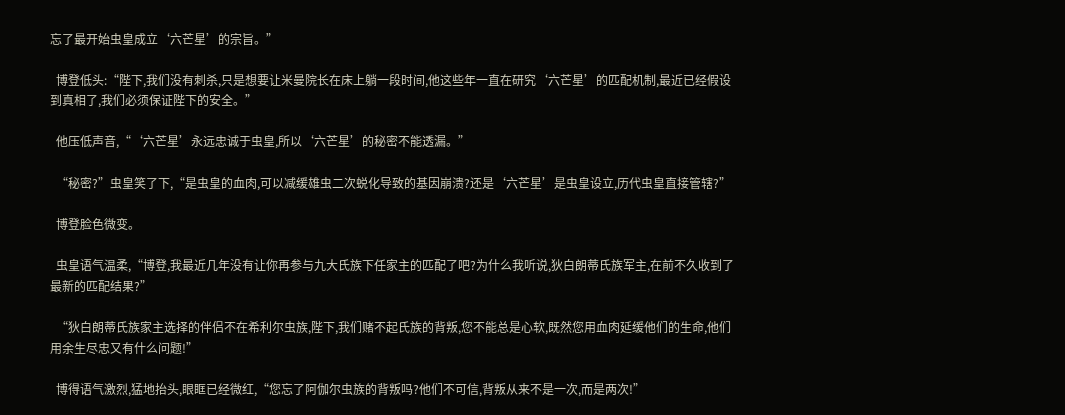忘了最开始虫皇成立‘六芒星’的宗旨。”

  博登低头:“陛下,我们没有刺杀,只是想要让米曼院长在床上躺一段时间,他这些年一直在研究‘六芒星’的匹配机制,最近已经假设到真相了,我们必须保证陛下的安全。”

  他压低声音,“‘六芒星’永远忠诚于虫皇,所以‘六芒星’的秘密不能透漏。”

  “秘密?”虫皇笑了下,“是虫皇的血肉,可以减缓雄虫二次蜕化导致的基因崩溃?还是‘六芒星’是虫皇设立,历代虫皇直接管辖?”

  博登脸色微变。

  虫皇语气温柔,“博登,我最近几年没有让你再参与九大氏族下任家主的匹配了吧?为什么我听说,狄白朗蒂氏族军主,在前不久收到了最新的匹配结果?”

  “狄白朗蒂氏族家主选择的伴侣不在希利尔虫族,陛下,我们赌不起氏族的背叛,您不能总是心软,既然您用血肉延缓他们的生命,他们用余生尽忠又有什么问题!”

  博得语气激烈,猛地抬头,眼眶已经微红,“您忘了阿伽尔虫族的背叛吗?他们不可信,背叛从来不是一次,而是两次!”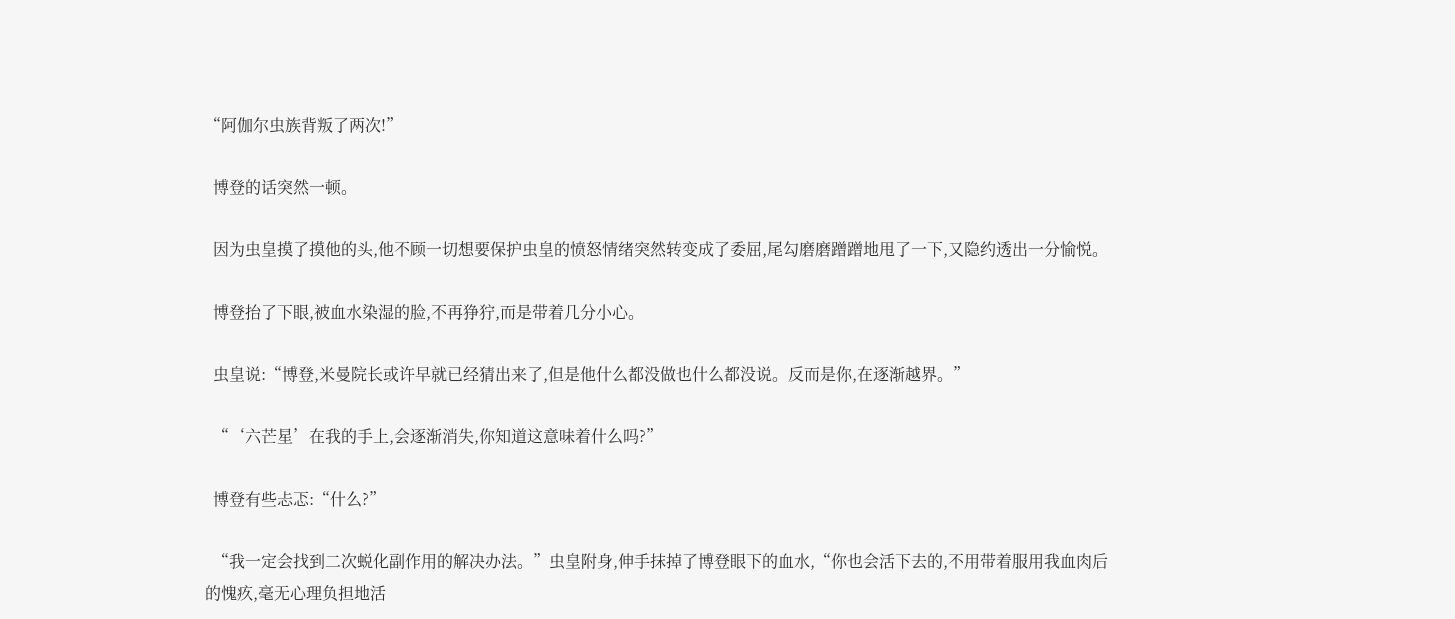“阿伽尔虫族背叛了两次!”

  博登的话突然一顿。

  因为虫皇摸了摸他的头,他不顾一切想要保护虫皇的愤怒情绪突然转变成了委屈,尾勾磨磨蹭蹭地甩了一下,又隐约透出一分愉悦。

  博登抬了下眼,被血水染湿的脸,不再狰狞,而是带着几分小心。

  虫皇说:“博登,米曼院长或许早就已经猜出来了,但是他什么都没做也什么都没说。反而是你,在逐渐越界。”

  “‘六芒星’在我的手上,会逐渐消失,你知道这意味着什么吗?”

  博登有些忐忑:“什么?”

  “我一定会找到二次蜕化副作用的解决办法。”虫皇附身,伸手抹掉了博登眼下的血水,“你也会活下去的,不用带着服用我血肉后的愧疚,毫无心理负担地活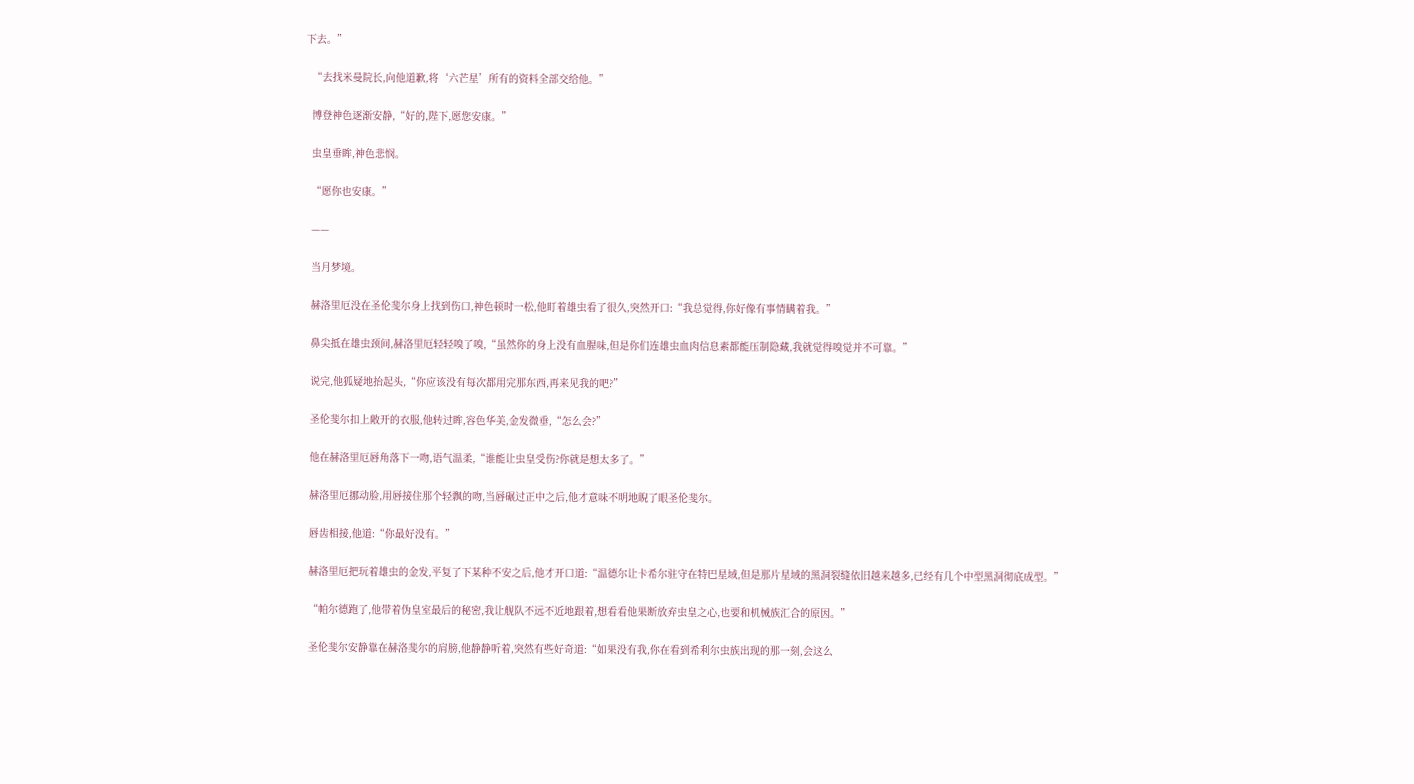下去。”

  “去找米曼院长,向他道歉,将‘六芒星’所有的资料全部交给他。”

  博登神色逐渐安静,“好的,陛下,愿您安康。”

  虫皇垂眸,神色悲悯。

  “愿你也安康。”

  ——

  当月梦境。

  赫洛里厄没在圣伦斐尔身上找到伤口,神色顿时一松,他盯着雄虫看了很久,突然开口:“我总觉得,你好像有事情瞒着我。”

  鼻尖抵在雄虫颈间,赫洛里厄轻轻嗅了嗅,“虽然你的身上没有血腥味,但是你们连雄虫血肉信息素都能压制隐藏,我就觉得嗅觉并不可靠。”

  说完,他狐疑地抬起头,“你应该没有每次都用完那东西,再来见我的吧?”

  圣伦斐尔扣上敞开的衣服,他转过眸,容色华美,金发微垂,“怎么会?”

  他在赫洛里厄唇角落下一吻,语气温柔,“谁能让虫皇受伤?你就是想太多了。”

  赫洛里厄挪动脸,用唇接住那个轻飘的吻,当唇碾过正中之后,他才意味不明地睨了眼圣伦斐尔。

  唇齿相接,他道:“你最好没有。”

  赫洛里厄把玩着雄虫的金发,平复了下某种不安之后,他才开口道:“温德尔让卡希尔驻守在特巴星域,但是那片星域的黑洞裂缝依旧越来越多,已经有几个中型黑洞彻底成型。”

  “帕尔德跑了,他带着伪皇室最后的秘密,我让舰队不远不近地跟着,想看看他果断放弃虫皇之心,也要和机械族汇合的原因。”

  圣伦斐尔安静靠在赫洛斐尔的肩膀,他静静听着,突然有些好奇道:“如果没有我,你在看到希利尔虫族出现的那一刻,会这么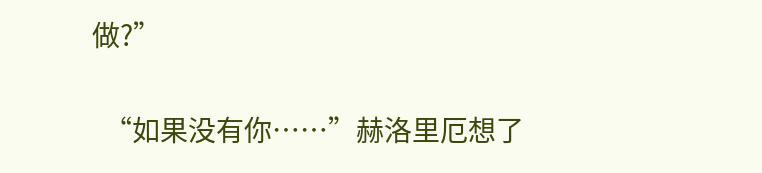做?”

  “如果没有你……”赫洛里厄想了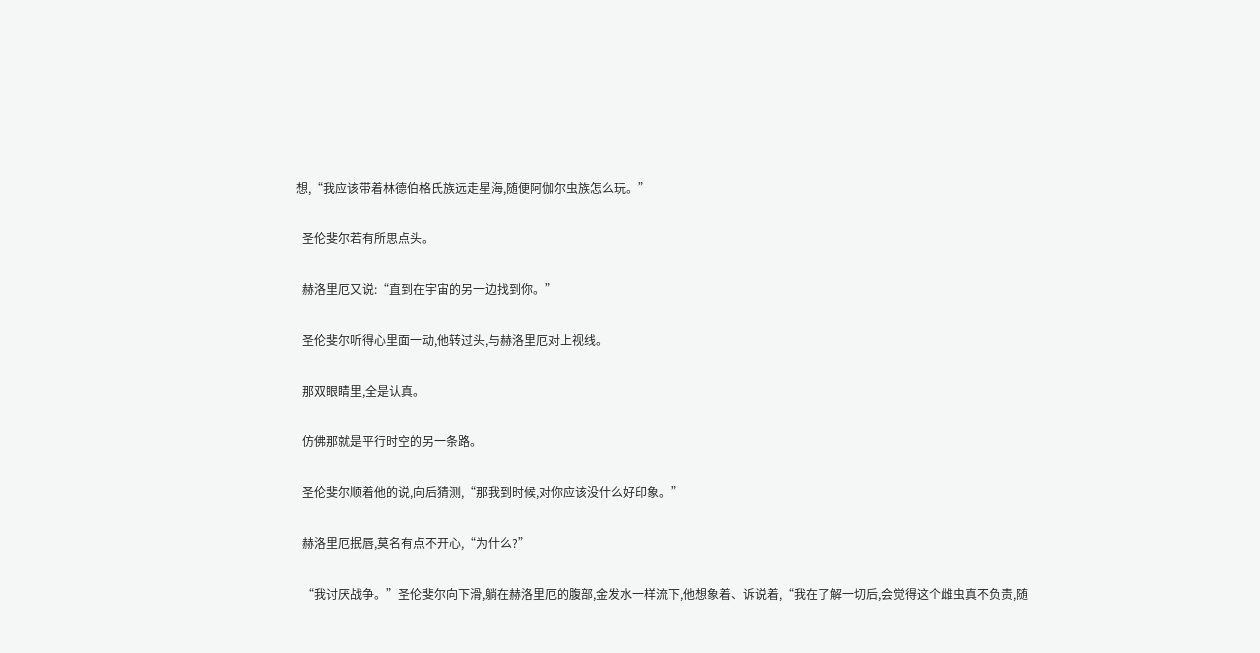想,“我应该带着林德伯格氏族远走星海,随便阿伽尔虫族怎么玩。”

  圣伦斐尔若有所思点头。

  赫洛里厄又说:“直到在宇宙的另一边找到你。”

  圣伦斐尔听得心里面一动,他转过头,与赫洛里厄对上视线。

  那双眼睛里,全是认真。

  仿佛那就是平行时空的另一条路。

  圣伦斐尔顺着他的说,向后猜测,“那我到时候,对你应该没什么好印象。”

  赫洛里厄抿唇,莫名有点不开心,“为什么?”

  “我讨厌战争。”圣伦斐尔向下滑,躺在赫洛里厄的腹部,金发水一样流下,他想象着、诉说着,“我在了解一切后,会觉得这个雌虫真不负责,随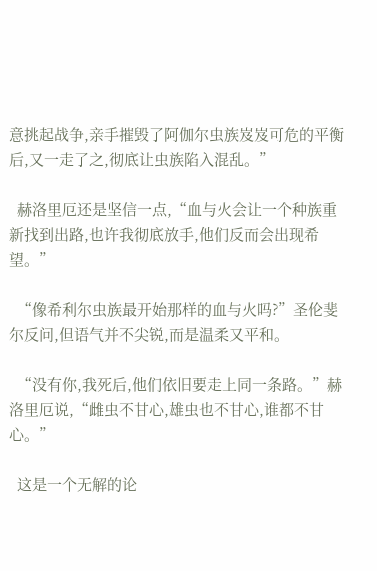意挑起战争,亲手摧毁了阿伽尔虫族岌岌可危的平衡后,又一走了之,彻底让虫族陷入混乱。”

  赫洛里厄还是坚信一点,“血与火会让一个种族重新找到出路,也许我彻底放手,他们反而会出现希望。”

  “像希利尔虫族最开始那样的血与火吗?”圣伦斐尔反问,但语气并不尖锐,而是温柔又平和。

  “没有你,我死后,他们依旧要走上同一条路。”赫洛里厄说,“雌虫不甘心,雄虫也不甘心,谁都不甘心。”

  这是一个无解的论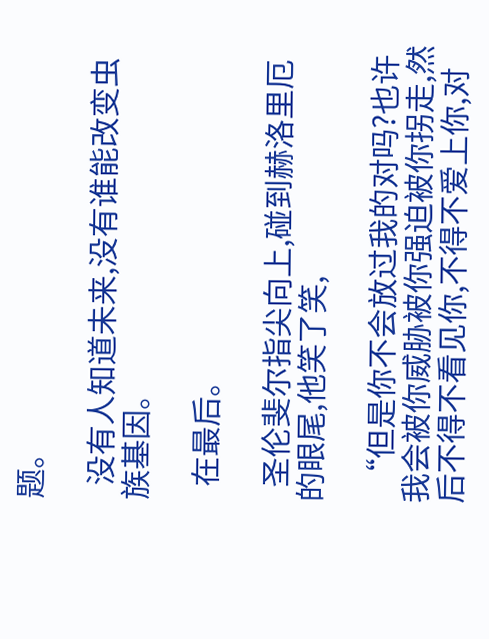题。

  没有人知道未来,没有谁能改变虫族基因。

  在最后。

  圣伦斐尔指尖向上,碰到赫洛里厄的眼尾,他笑了笑,

  “但是你不会放过我的对吗?也许我会被你威胁被你强迫被你拐走,然后不得不看见你,不得不爱上你,对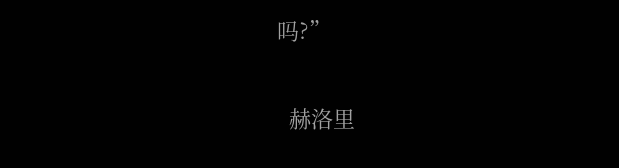吗?”

  赫洛里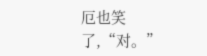厄也笑了,“对。”